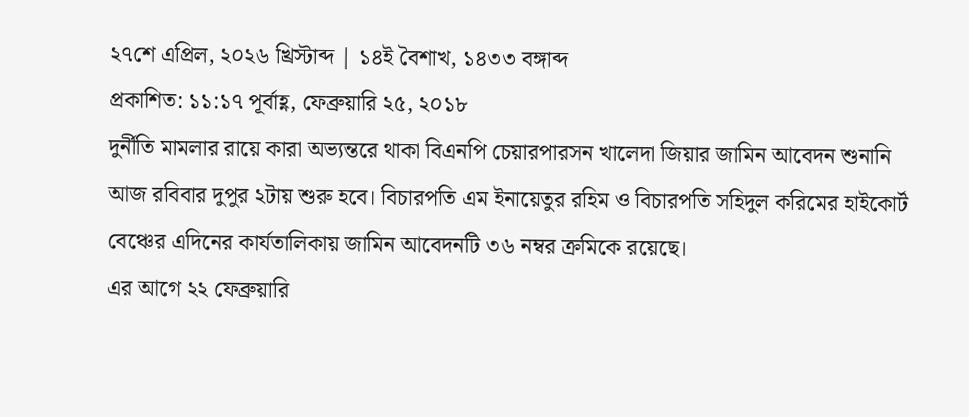২৭শে এপ্রিল, ২০২৬ খ্রিস্টাব্দ | ১৪ই বৈশাখ, ১৪৩৩ বঙ্গাব্দ
প্রকাশিত: ১১:১৭ পূর্বাহ্ণ, ফেব্রুয়ারি ২৫, ২০১৮
দুর্নীতি মামলার রায়ে কারা অভ্যন্তরে থাকা বিএনপি চেয়ারপারসন খালেদা জিয়ার জামিন আবেদন শুনানি আজ রবিবার দুপুর ২টায় শুরু হবে। বিচারপতি এম ইনায়েতুর রহিম ও বিচারপতি সহিদুল করিমের হাইকোর্ট বেঞ্চের এদিনের কার্যতালিকায় জামিন আবেদনটি ৩৬ নম্বর ক্রমিকে রয়েছে।
এর আগে ২২ ফেব্রুয়ারি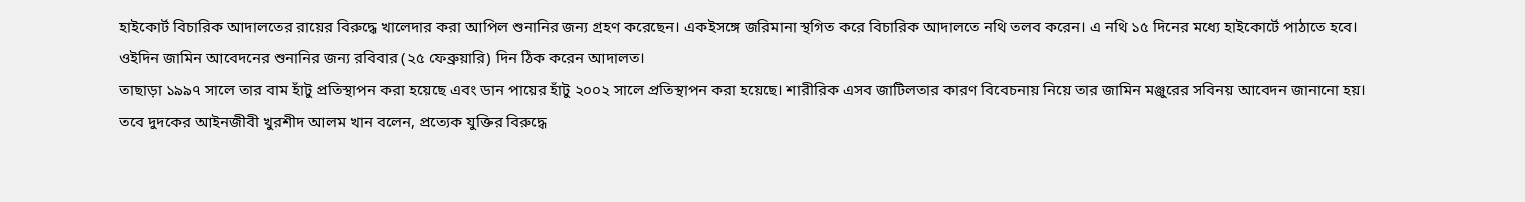হাইকোর্ট বিচারিক আদালতের রায়ের বিরুদ্ধে খালেদার করা আপিল শুনানির জন্য গ্রহণ করেছেন। একইসঙ্গে জরিমানা স্থগিত করে বিচারিক আদালতে নথি তলব করেন। এ নথি ১৫ দিনের মধ্যে হাইকোর্টে পাঠাতে হবে।
ওইদিন জামিন আবেদনের শুনানির জন্য রবিবার (২৫ ফেব্রুয়ারি) দিন ঠিক করেন আদালত।
তাছাড়া ১৯৯৭ সালে তার বাম হাঁটু প্রতিস্থাপন করা হয়েছে এবং ডান পায়ের হাঁটু ২০০২ সালে প্রতিস্থাপন করা হয়েছে। শারীরিক এসব জাটিলতার কারণ বিবেচনায় নিয়ে তার জামিন মঞ্জুরের সবিনয় আবেদন জানানো হয়।
তবে দুদকের আইনজীবী খুরশীদ আলম খান বলেন, প্রত্যেক যুক্তির বিরুদ্ধে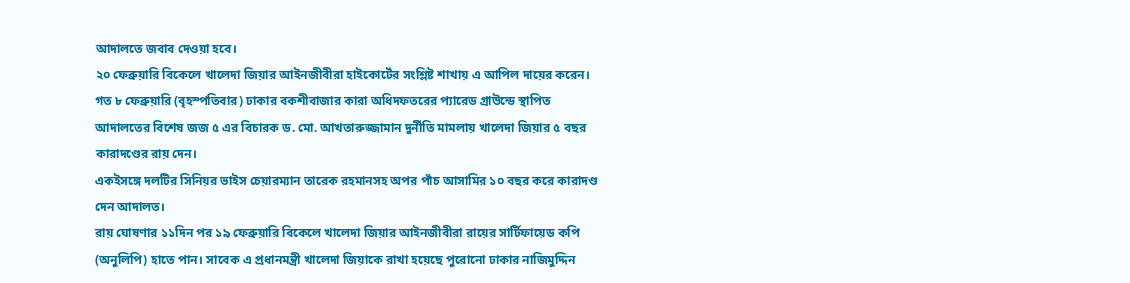আদালতে জবাব দেওয়া হবে।
২০ ফেব্রুয়ারি বিকেলে খালেদা জিয়ার আইনজীবীরা হাইকোর্টের সংশ্লিষ্ট শাখায় এ আপিল দায়ের করেন। গত ৮ ফেব্রুয়ারি (বৃহস্পতিবার) ঢাকার বকশীবাজার কারা অধিদফতরের প্যারেড গ্রাউন্ডে স্থাপিত আদালতের বিশেষ জজ ৫ এর বিচারক ড. মো. আখতারুজ্জামান দুর্নীতি মামলায় খালেদা জিয়ার ৫ বছর কারাদণ্ডের রায় দেন।
একইসঙ্গে দলটির সিনিয়র ভাইস চেয়ারম্যান তারেক রহমানসহ অপর পাঁচ আসামির ১০ বছর করে কারাদণ্ড দেন আদালত।
রায় ঘোষণার ১১দিন পর ১৯ ফেব্রুয়ারি বিকেলে খালেদা জিয়ার আইনজীবীরা রায়ের সার্টিফায়েড কপি (অনুলিপি) হাতে পান। সাবেক এ প্রধানমন্ত্রী খালেদা জিয়াকে রাখা হয়েছে পুরোনো ঢাকার নাজিমুদ্দিন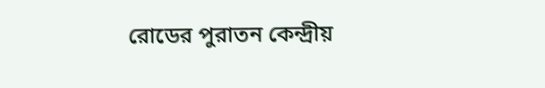রোডের পুরাতন কেন্দ্রীয়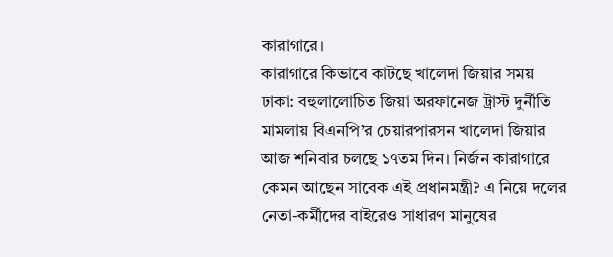কারাগারে।
কারাগারে কিভাবে কাটছে খালেদা জিয়ার সময়
ঢাকা: বহুলালোচিত জিয়া অরফানেজ ট্রাস্ট দুর্নীতি মামলায় বিএনপি’র চেয়ারপারসন খালেদা জিয়ার আজ শনিবার চলছে ১৭তম দিন। নির্জন কারাগারে কেমন আছেন সাবেক এই প্রধানমন্ত্রী? এ নিয়ে দলের নেতা-কর্মীদের বাইরেও সাধারণ মানুষের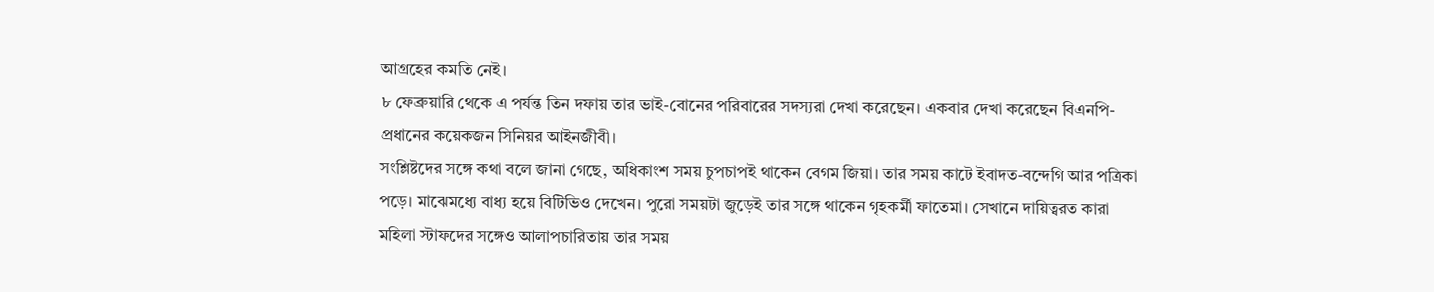আগ্রহের কমতি নেই।
৮ ফেব্রুয়ারি থেকে এ পর্যন্ত তিন দফায় তার ভাই-বোনের পরিবারের সদস্যরা দেখা করেছেন। একবার দেখা করেছেন বিএনপি-প্রধানের কয়েকজন সিনিয়র আইনজীবী।
সংশ্লিষ্টদের সঙ্গে কথা বলে জানা গেছে, অধিকাংশ সময় চুপচাপই থাকেন বেগম জিয়া। তার সময় কাটে ইবাদত-বন্দেগি আর পত্রিকা পড়ে। মাঝেমধ্যে বাধ্য হয়ে বিটিভিও দেখেন। পুরো সময়টা জুড়েই তার সঙ্গে থাকেন গৃহকর্মী ফাতেমা। সেখানে দায়িত্বরত কারা মহিলা স্টাফদের সঙ্গেও আলাপচারিতায় তার সময়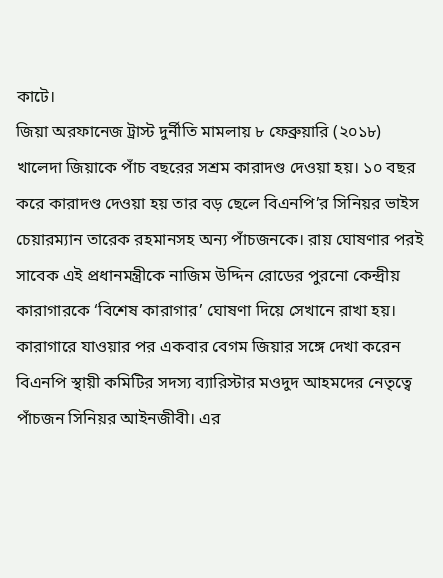কাটে।
জিয়া অরফানেজ ট্রাস্ট দুর্নীতি মামলায় ৮ ফেব্রুয়ারি (২০১৮) খালেদা জিয়াকে পাঁচ বছরের সশ্রম কারাদণ্ড দেওয়া হয়। ১০ বছর করে কারাদণ্ড দেওয়া হয় তার বড় ছেলে বিএনপি’র সিনিয়র ভাইস চেয়ারম্যান তারেক রহমানসহ অন্য পাঁচজনকে। রায় ঘোষণার পরই সাবেক এই প্রধানমন্ত্রীকে নাজিম উদ্দিন রোডের পুরনো কেন্দ্রীয় কারাগারকে ‘বিশেষ কারাগার’ ঘোষণা দিয়ে সেখানে রাখা হয়।
কারাগারে যাওয়ার পর একবার বেগম জিয়ার সঙ্গে দেখা করেন বিএনপি স্থায়ী কমিটির সদস্য ব্যারিস্টার মওদুদ আহমদের নেতৃত্বে পাঁচজন সিনিয়র আইনজীবী। এর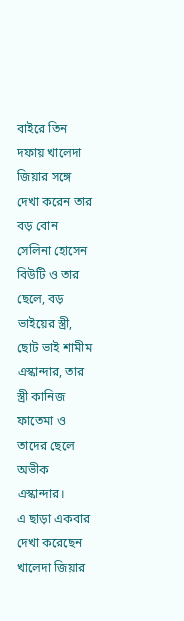বাইরে তিন দফায় খালেদা জিয়ার সঙ্গে দেখা করেন তার বড় বোন সেলিনা হোসেন বিউটি ও তার ছেলে, বড় ভাইয়ের স্ত্রী, ছোট ভাই শামীম এস্কান্দার, তার স্ত্রী কানিজ ফাতেমা ও তাদের ছেলে অভীক এস্কান্দার।
এ ছাড়া একবার দেখা করেছেন খালেদা জিয়ার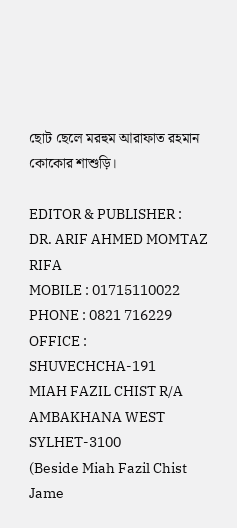ছোট ছেলে মরহুম আরাফাত রহমান কোকোর শাশুড়ি।

EDITOR & PUBLISHER :
DR. ARIF AHMED MOMTAZ RIFA
MOBILE : 01715110022
PHONE : 0821 716229
OFFICE : SHUVECHCHA-191
MIAH FAZIL CHIST R/A
AMBAKHANA WEST
SYLHET-3100
(Beside Miah Fazil Chist Jame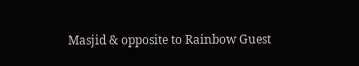Masjid & opposite to Rainbow Guest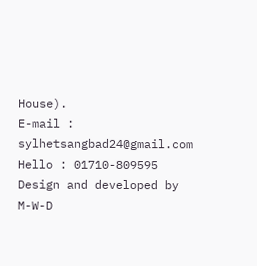House).
E-mail : sylhetsangbad24@gmail.com
Hello : 01710-809595
Design and developed by M-W-D